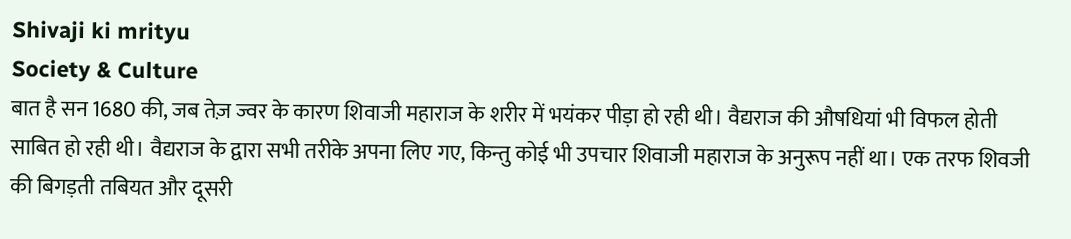Shivaji ki mrityu
Society & Culture
बात है सन 1680 की, जब तेज़ ज्वर के कारण शिवाजी महाराज के शरीर में भयंकर पीड़ा हो रही थी। वैद्यराज की औषधियां भी विफल होती साबित हो रही थी। वैद्यराज के द्वारा सभी तरीके अपना लिए गए, किन्तु कोई भी उपचार शिवाजी महाराज के अनुरूप नहीं था। एक तरफ शिवजी की बिगड़ती तबियत और दूसरी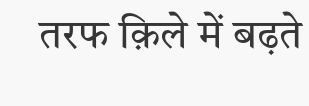तरफ क़िले में बढ़ते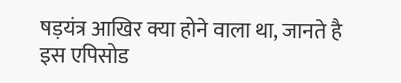षड़यंत्र आखिर क्या होने वाला था, जानते है इस एपिसोड